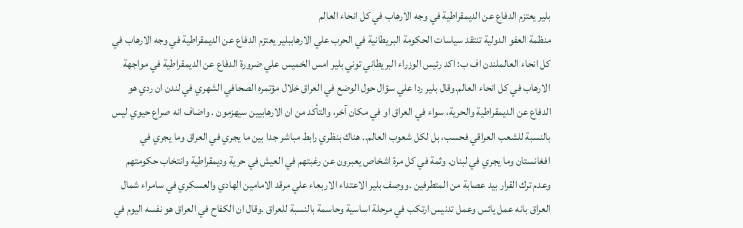بلير يعتزم الدفاع عن الديمقراطية في وجه الارهاب في كل انحاء العالم
منظمة العفو الدولية تنتقد سياسات الحكومة البريطانية في الحرب علي الارهاببلير يعتزم الدفاع عن الديمقراطية في وجه الارهاب في كل انحاء العالملندن اف ب: اكد رئيس الوزراء البريطاني توني بلير امس الخميس علي ضرورة الدفاع عن الديمقراطية في مواجهة الارهاب في كل انحاء العالم.وقال بلير ردا علي سؤال حول الوضع في العراق خلال مؤتمره الصحافي الشهري في لندن ان ردي هو الدفاع عن الديمقراطية والحرية، سواء في العراق او في مكان آخر، والتأكد من ان الارهابيين سيهزمون . واضاف انه صراع حيوي ليس بالنسبة للشعب العراقي فحسب، بل لكل شعوب العالم.. هناك بنظري رابط مباشر جدا بين ما يجري في العراق وما يجري في افغانستان وما يجري في لبنان. وثمة في كل مرة اشخاص يعبرون عن رغبتهم في العيش في حرية وديمقراطية وانتخاب حكومتهم وعدم ترك القرار بيد عصابة من المتطرفين .ووصف بلير الاعتداء الاربعاء علي مرقد الامامين الهادي والعسكري في سامراء شمال العراق بانه عمل يائس وعمل تدنيس ارتكب في مرحلة اساسية وحاسمة بالنسبة للعراق .وقال ان الكفاح في العراق هو نفسه اليوم في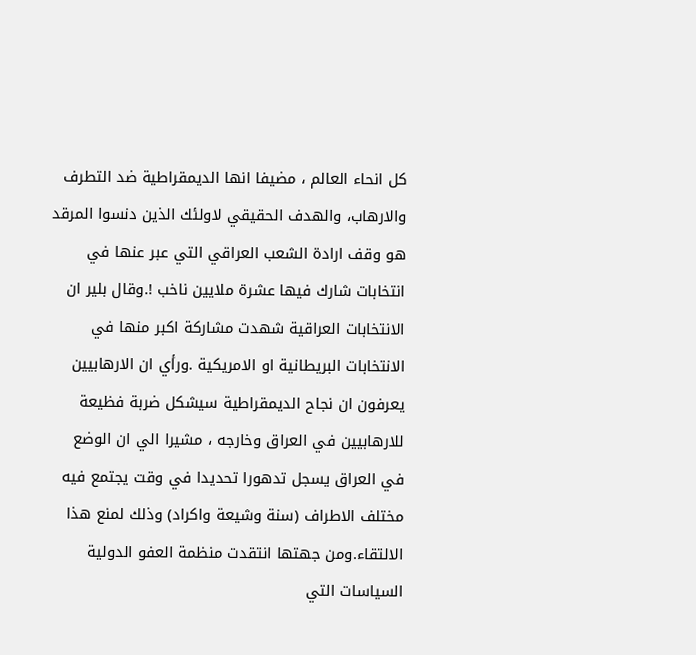كل انحاء العالم ، مضيفا انها الديمقراطية ضد التطرف والارهاب، والهدف الحقيقي لاولئك الذين دنسوا المرقد هو وقف ارادة الشعب العراقي التي عبر عنها في انتخابات شارك فيها عشرة ملايين ناخب !.وقال بلير ان الانتخابات العراقية شهدت مشاركة اكبر منها في الانتخابات البريطانية او الامريكية .ورأي ان الارهابيين يعرفون ان نجاح الديمقراطية سيشكل ضربة فظيعة للارهابيين في العراق وخارجه ، مشيرا الي ان الوضع في العراق يسجل تدهورا تحديدا في وقت يجتمع فيه مختلف الاطراف (سنة وشيعة واكراد) وذلك لمنع هذا الالتقاء.ومن جهتها انتقدت منظمة العفو الدولية السياسات التي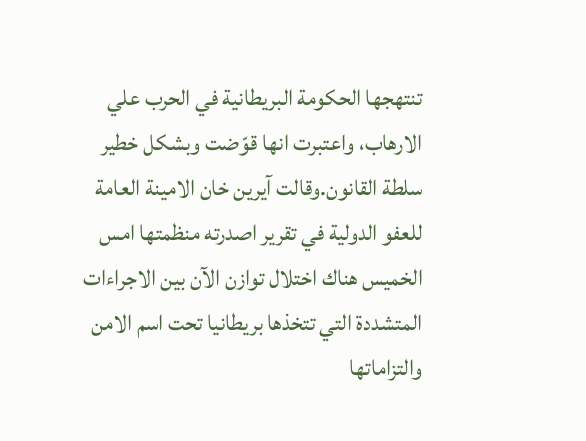تنتهجها الحكومة البريطانية في الحرب علي الارهاب، واعتبرت انها قوّضت وبشكل خطير سلطة القانون.وقالت آيرين خان الامينة العامة للعفو الدولية في تقرير اصدرته منظمتها امس الخميس هناك اختلال توازن الآن بين الاجراءات المتشددة التي تتخذها بريطانيا تحت اسم الامن والتزاماتها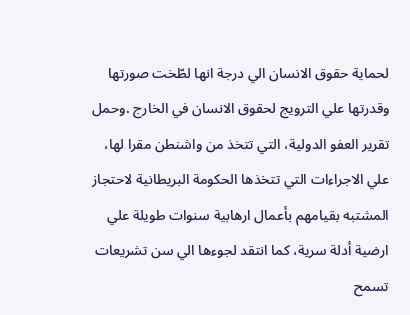لحماية حقوق الانسان الي درجة انها لطّخت صورتها وقدرتها علي الترويج لحقوق الانسان في الخارج .وحمل تقرير العفو الدولية، التي تتخذ من واشنطن مقرا لها، علي الاجراءات التي تتخذها الحكومة البريطانية لاحتجاز المشتبه بقيامهم بأعمال ارهابية سنوات طويلة علي ارضية أدلة سرية، كما انتقد لجوءها الي سن تشريعات تسمح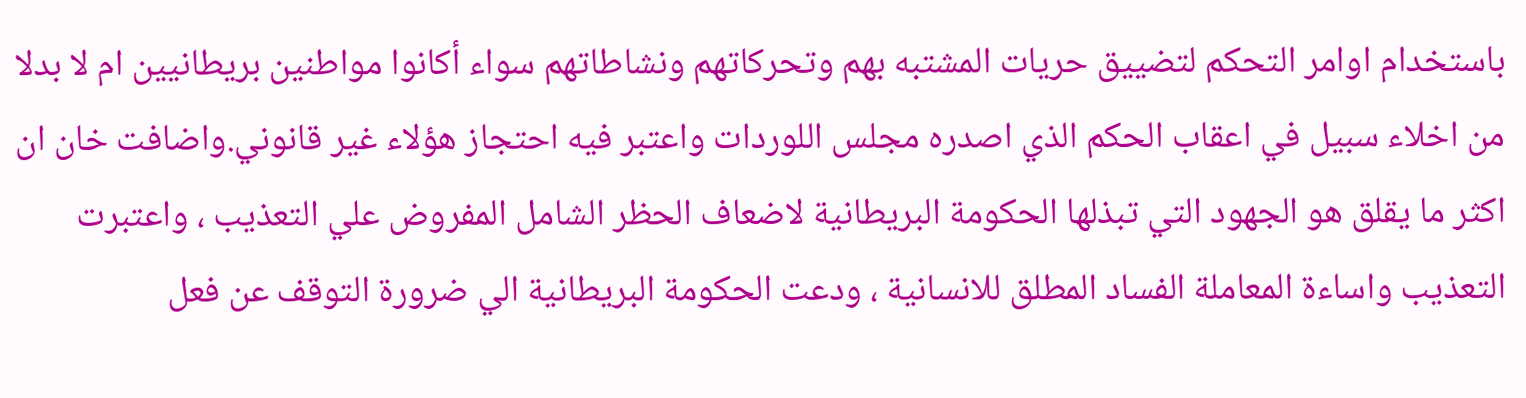باستخدام اوامر التحكم لتضييق حريات المشتبه بهم وتحركاتهم ونشاطاتهم سواء أكانوا مواطنين بريطانيين ام لا بدلا من اخلاء سبيل في اعقاب الحكم الذي اصدره مجلس اللوردات واعتبر فيه احتجاز هؤلاء غير قانوني.واضافت خان ان اكثر ما يقلق هو الجهود التي تبذلها الحكومة البريطانية لاضعاف الحظر الشامل المفروض علي التعذيب ، واعتبرت التعذيب واساءة المعاملة الفساد المطلق للانسانية ، ودعت الحكومة البريطانية الي ضرورة التوقف عن فعل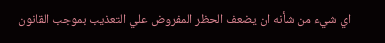اي شيء من شأنه ان يضعف الحظر المفروض علي التعذيب بموجب القانون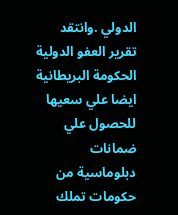الدولي .وانتقد تقرير العفو الدولية الحكومة البريطانية ايضا علي سعيها للحصول علي ضمانات دبلوماسية من حكومات تملك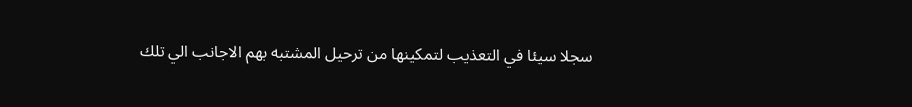سجلا سيئا في التعذيب لتمكينها من ترحيل المشتبه بهم الاجانب الي تلك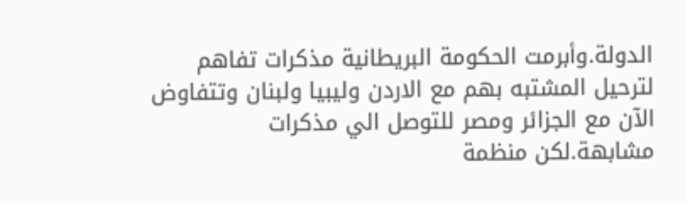الدولة.وأبرمت الحكومة البريطانية مذكرات تفاهم لترحيل المشتبه بهم مع الاردن وليبيا ولبنان وتتفاوض الآن مع الجزائر ومصر للتوصل الي مذكرات مشابهة.لكن منظمة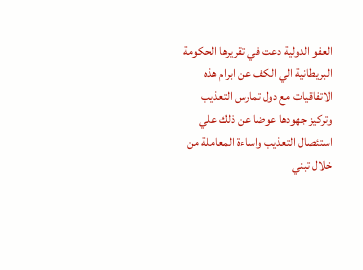العفو الدولية دعت في تقريرها الحكومة البريطانية الي الكف عن ابرام هذه الاتفاقيات مع دول تمارس التعذيب وتركيز جهودها عوضا عن ذلك علي استئصال التعذيب واساءة المعاملة من خلال تبني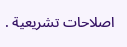اصلاحات تشريعية .